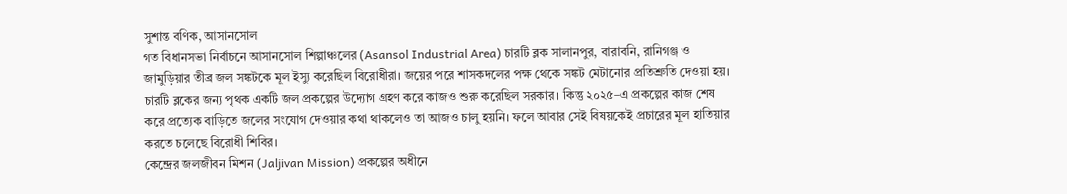সুশান্ত বণিক, আসানসোল
গত বিধানসভা নির্বাচনে আসানসোল শিল্পাঞ্চলের (Asansol Industrial Area) চারটি ব্লক সালানপুর, বারাবনি, রানিগঞ্জ ও জামুড়িয়ার তীব্র জল সঙ্কটকে মূল ইস্যু করেছিল বিরোধীরা। জয়ের পরে শাসকদলের পক্ষ থেকে সঙ্কট মেটানোর প্রতিশ্রুতি দেওয়া হয়। চারটি ব্লকের জন্য পৃথক একটি জল প্রকল্পের উদ্যোগ গ্রহণ করে কাজও শুরু করেছিল সরকার। কিন্তু ২০২৫–এ প্রকল্পের কাজ শেষ করে প্রত্যেক বাড়িতে জলের সংযোগ দেওয়ার কথা থাকলেও তা আজও চালু হয়নি। ফলে আবার সেই বিষয়কেই প্রচারের মূল হাতিয়ার করতে চলেছে বিরোধী শিবির।
কেন্দ্রের জলজীবন মিশন (Jaljivan Mission) প্রকল্পের অধীনে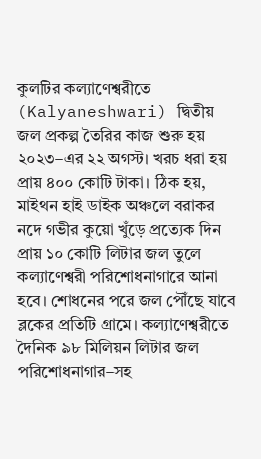কুলটির কল্যাণেশ্বরীতে (Kalyaneshwari) দ্বিতীয় জল প্রকল্প তৈরির কাজ শুরু হয় ২০২৩–এর ২২ অগস্ট। খরচ ধরা হয় প্রায় ৪০০ কোটি টাকা। ঠিক হয়, মাইথন হাই ডাইক অঞ্চলে বরাকর নদে গভীর কুয়ো খুঁড়ে প্রত্যেক দিন প্রায় ১০ কোটি লিটার জল তুলে কল্যাণেশ্বরী পরিশোধনাগারে আনা হবে। শোধনের পরে জল পৌঁছে যাবে ব্লকের প্রতিটি গ্রামে। কল্যাণেশ্বরীতে দৈনিক ৯৮ মিলিয়ন লিটার জল পরিশোধনাগার–সহ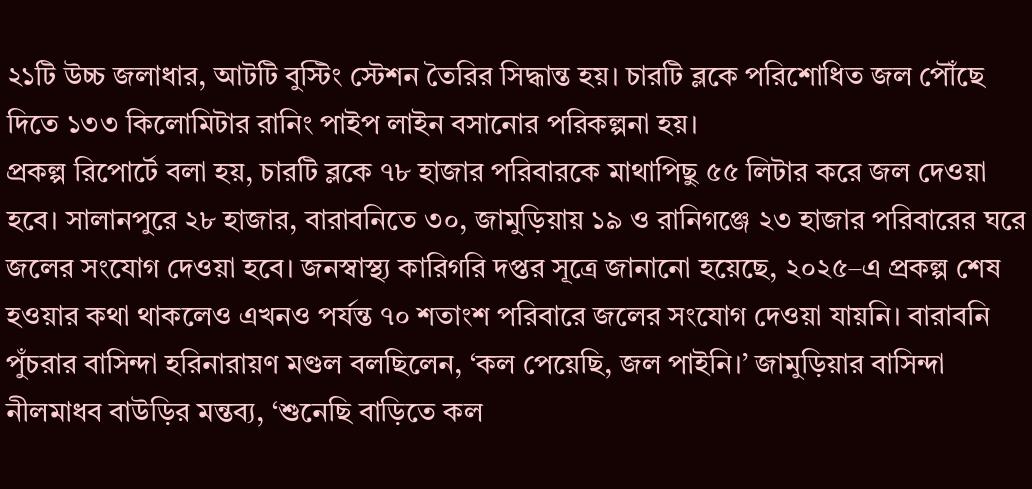২১টি উচ্চ জলাধার, আটটি বুস্টিং স্টেশন তৈরির সিদ্ধান্ত হয়। চারটি ব্লকে পরিশোধিত জল পৌঁছে দিতে ১৩৩ কিলোমিটার রানিং পাইপ লাইন বসানোর পরিকল্পনা হয়।
প্রকল্প রিপোর্টে বলা হয়, চারটি ব্লকে ৭৮ হাজার পরিবারকে মাথাপিছু ৫৫ লিটার করে জল দেওয়া হবে। সালানপুরে ২৮ হাজার, বারাবনিতে ৩০, জামুড়িয়ায় ১৯ ও রানিগঞ্জে ২৩ হাজার পরিবারের ঘরে জলের সংযোগ দেওয়া হবে। জনস্বাস্থ্য কারিগরি দপ্তর সূত্রে জানানো হয়েছে, ২০২৫–এ প্রকল্প শেষ হওয়ার কথা থাকলেও এখনও পর্যন্ত ৭০ শতাংশ পরিবারে জলের সংযোগ দেওয়া যায়নি। বারাবনি পুঁচরার বাসিন্দা হরিনারায়ণ মণ্ডল বলছিলেন, ‘কল পেয়েছি, জল পাইনি।’ জামুড়িয়ার বাসিন্দা নীলমাধব বাউড়ির মন্তব্য, ‘শুনেছি বাড়িতে কল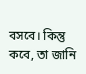বসবে। কিন্তু কবে, তা জানি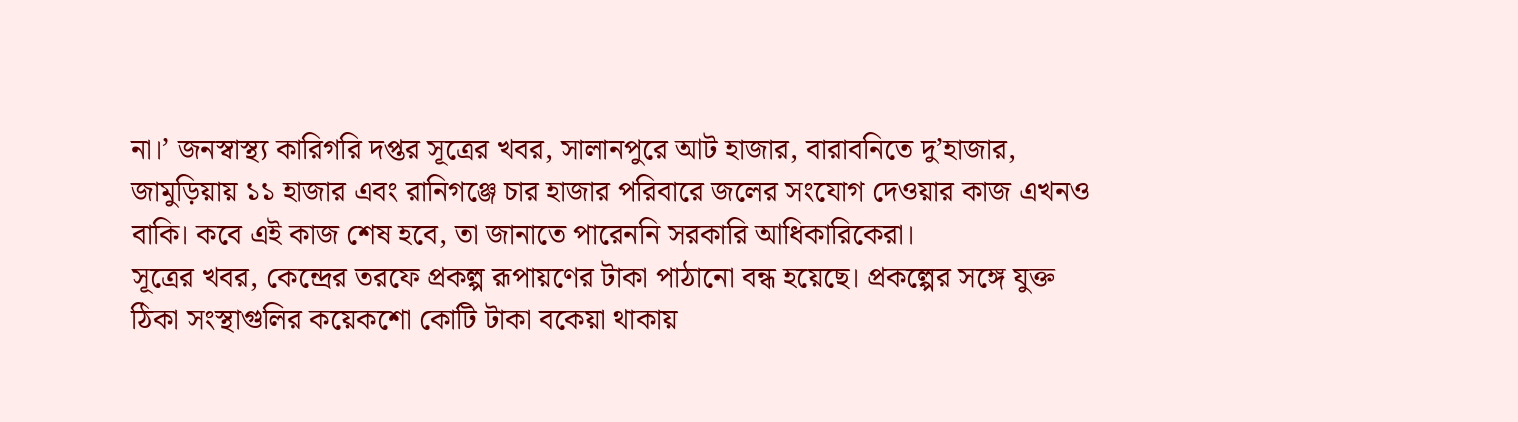না।’ জনস্বাস্থ্য কারিগরি দপ্তর সূত্রের খবর, সালানপুরে আট হাজার, বারাবনিতে দু’হাজার, জামুড়িয়ায় ১১ হাজার এবং রানিগঞ্জে চার হাজার পরিবারে জলের সংযোগ দেওয়ার কাজ এখনও বাকি। কবে এই কাজ শেষ হবে, তা জানাতে পারেননি সরকারি আধিকারিকেরা।
সূত্রের খবর, কেন্দ্রের তরফে প্রকল্প রূপায়ণের টাকা পাঠানো বন্ধ হয়েছে। প্রকল্পের সঙ্গে যুক্ত ঠিকা সংস্থাগুলির কয়েকশো কোটি টাকা বকেয়া থাকায়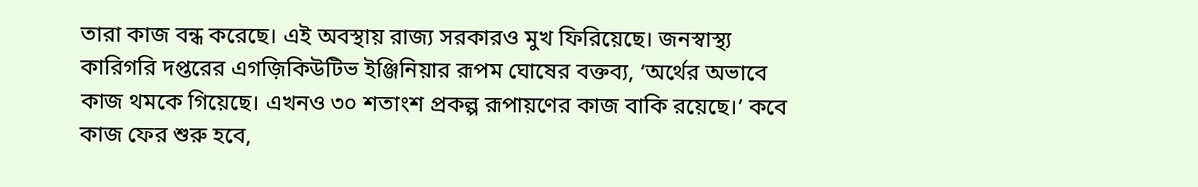তারা কাজ বন্ধ করেছে। এই অবস্থায় রাজ্য সরকারও মুখ ফিরিয়েছে। জনস্বাস্থ্য কারিগরি দপ্তরের এগজ়িকিউটিভ ইঞ্জিনিয়ার রূপম ঘোষের বক্তব্য, ‘অর্থের অভাবে কাজ থমকে গিয়েছে। এখনও ৩০ শতাংশ প্রকল্প রূপায়ণের কাজ বাকি রয়েছে।’ কবে কাজ ফের শুরু হবে,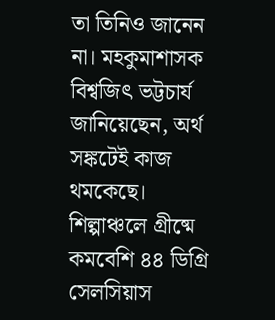তা তিনিও জানেন না। মহকুমাশাসক বিশ্বজিৎ ভট্টচার্য জানিয়েছেন, অর্থ সঙ্কটেই কাজ থমকেছে। শিল্পাঞ্চলে গ্রীষ্মে কমবেশি ৪৪ ডিগ্রি সেলসিয়াস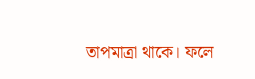তাপমাত্রা থাকে। ফলে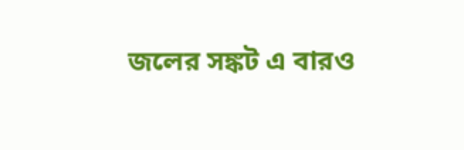জলের সঙ্কট এ বারও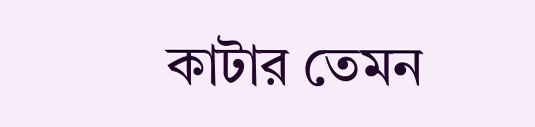কাটার তেমন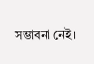সম্ভাবনা নেই।